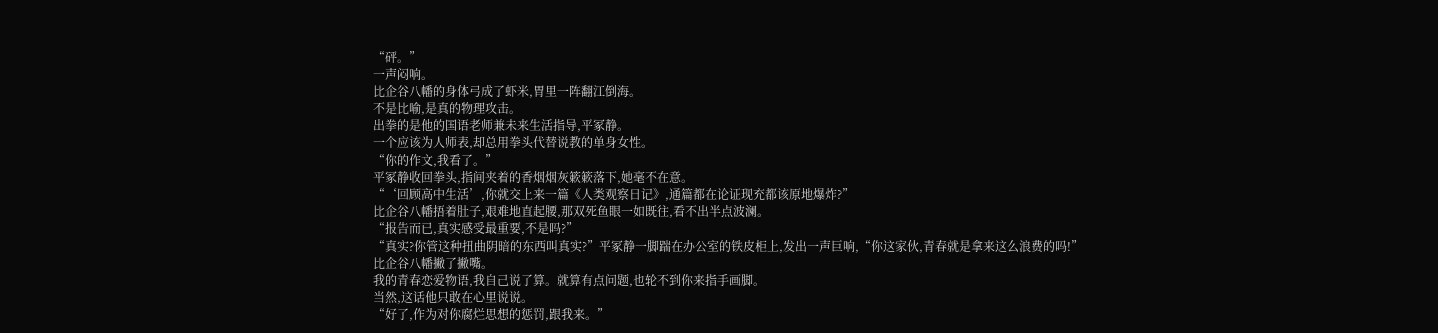“砰。”
一声闷响。
比企谷八幡的身体弓成了虾米,胃里一阵翻江倒海。
不是比喻,是真的物理攻击。
出拳的是他的国语老师兼未来生活指导,平冢静。
一个应该为人师表,却总用拳头代替说教的单身女性。
“你的作文,我看了。”
平冢静收回拳头,指间夹着的香烟烟灰簌簌落下,她毫不在意。
“‘回顾高中生活’,你就交上来一篇《人类观察日记》,通篇都在论证现充都该原地爆炸?”
比企谷八幡捂着肚子,艰难地直起腰,那双死鱼眼一如既往,看不出半点波澜。
“报告而已,真实感受最重要,不是吗?”
“真实?你管这种扭曲阴暗的东西叫真实?”平冢静一脚踹在办公室的铁皮柜上,发出一声巨响,“你这家伙,青春就是拿来这么浪费的吗!”
比企谷八幡撇了撇嘴。
我的青春恋爱物语,我自己说了算。就算有点问题,也轮不到你来指手画脚。
当然,这话他只敢在心里说说。
“好了,作为对你腐烂思想的惩罚,跟我来。”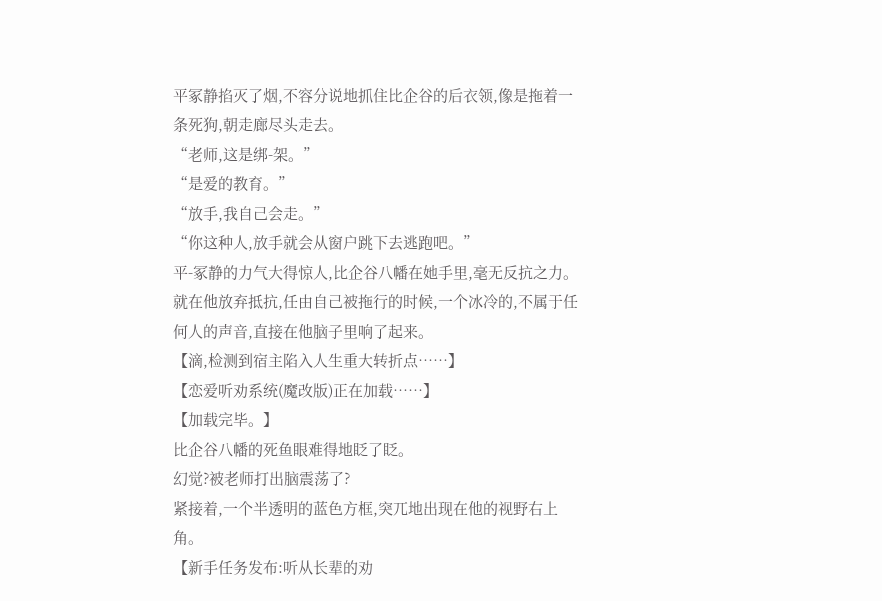平冢静掐灭了烟,不容分说地抓住比企谷的后衣领,像是拖着一条死狗,朝走廊尽头走去。
“老师,这是绑-架。”
“是爱的教育。”
“放手,我自己会走。”
“你这种人,放手就会从窗户跳下去逃跑吧。”
平-冢静的力气大得惊人,比企谷八幡在她手里,毫无反抗之力。
就在他放弃抵抗,任由自己被拖行的时候,一个冰冷的,不属于任何人的声音,直接在他脑子里响了起来。
【滴,检测到宿主陷入人生重大转折点……】
【恋爱听劝系统(魔改版)正在加载……】
【加载完毕。】
比企谷八幡的死鱼眼难得地眨了眨。
幻觉?被老师打出脑震荡了?
紧接着,一个半透明的蓝色方框,突兀地出现在他的视野右上角。
【新手任务发布:听从长辈的劝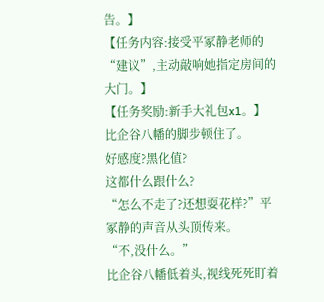告。】
【任务内容:接受平冢静老师的“建议”,主动敲响她指定房间的大门。】
【任务奖励:新手大礼包x1。】
比企谷八幡的脚步顿住了。
好感度?黑化值?
这都什么跟什么?
“怎么不走了?还想耍花样?”平冢静的声音从头顶传来。
“不,没什么。”
比企谷八幡低着头,视线死死盯着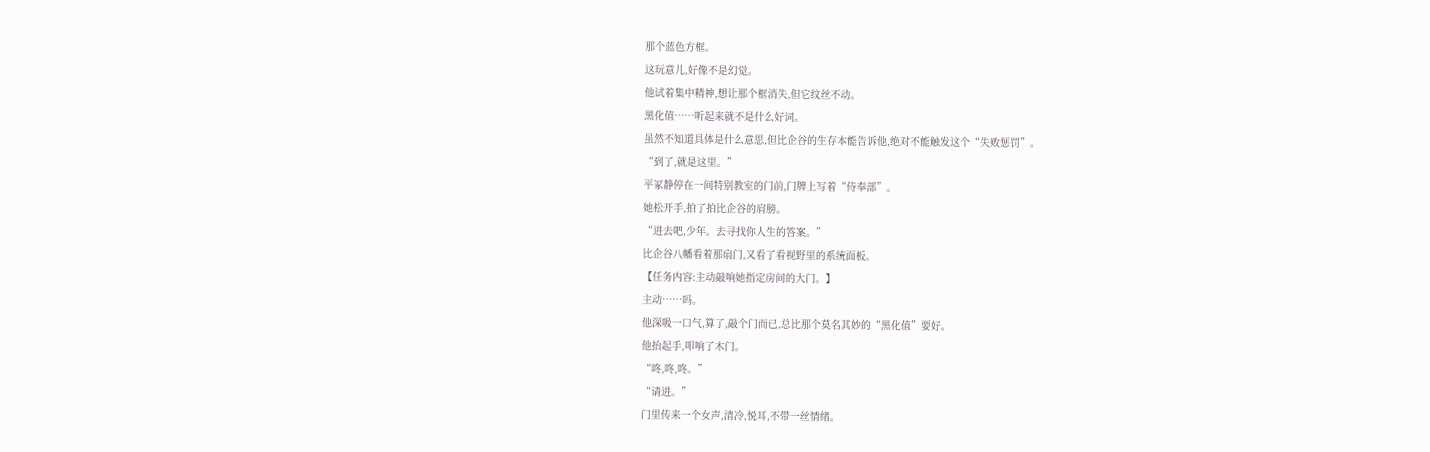那个蓝色方框。
这玩意儿,好像不是幻觉。
他试着集中精神,想让那个框消失,但它纹丝不动。
黑化值……听起来就不是什么好词。
虽然不知道具体是什么意思,但比企谷的生存本能告诉他,绝对不能触发这个“失败惩罚”。
“到了,就是这里。”
平冢静停在一间特别教室的门前,门牌上写着“侍奉部”。
她松开手,拍了拍比企谷的肩膀。
“进去吧,少年。去寻找你人生的答案。”
比企谷八幡看着那扇门,又看了看视野里的系统面板。
【任务内容:主动敲响她指定房间的大门。】
主动……吗。
他深吸一口气,算了,敲个门而已,总比那个莫名其妙的“黑化值”要好。
他抬起手,叩响了木门。
“咚,咚,咚。”
“请进。”
门里传来一个女声,清冷,悦耳,不带一丝情绪。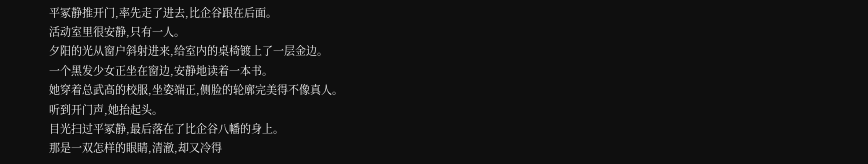平冢静推开门,率先走了进去,比企谷跟在后面。
活动室里很安静,只有一人。
夕阳的光从窗户斜射进来,给室内的桌椅镀上了一层金边。
一个黑发少女正坐在窗边,安静地读着一本书。
她穿着总武高的校服,坐姿端正,侧脸的轮廓完美得不像真人。
听到开门声,她抬起头。
目光扫过平冢静,最后落在了比企谷八幡的身上。
那是一双怎样的眼睛,清澈,却又冷得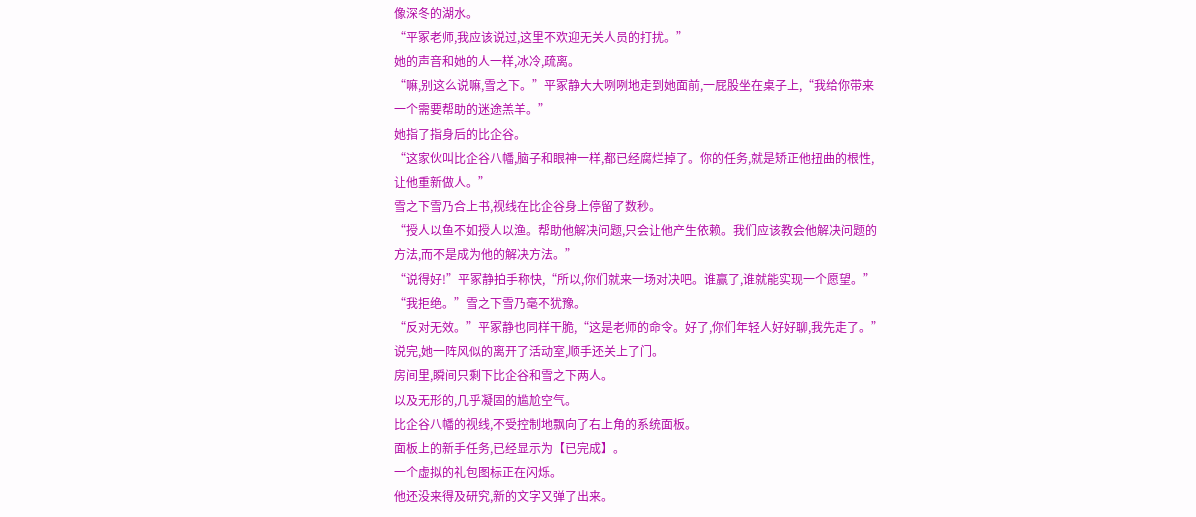像深冬的湖水。
“平冢老师,我应该说过,这里不欢迎无关人员的打扰。”
她的声音和她的人一样,冰冷,疏离。
“嘛,别这么说嘛,雪之下。”平冢静大大咧咧地走到她面前,一屁股坐在桌子上,“我给你带来一个需要帮助的迷途羔羊。”
她指了指身后的比企谷。
“这家伙叫比企谷八幡,脑子和眼神一样,都已经腐烂掉了。你的任务,就是矫正他扭曲的根性,让他重新做人。”
雪之下雪乃合上书,视线在比企谷身上停留了数秒。
“授人以鱼不如授人以渔。帮助他解决问题,只会让他产生依赖。我们应该教会他解决问题的方法,而不是成为他的解决方法。”
“说得好!”平冢静拍手称快,“所以,你们就来一场对决吧。谁赢了,谁就能实现一个愿望。”
“我拒绝。”雪之下雪乃毫不犹豫。
“反对无效。”平冢静也同样干脆,“这是老师的命令。好了,你们年轻人好好聊,我先走了。”
说完,她一阵风似的离开了活动室,顺手还关上了门。
房间里,瞬间只剩下比企谷和雪之下两人。
以及无形的,几乎凝固的尴尬空气。
比企谷八幡的视线,不受控制地飘向了右上角的系统面板。
面板上的新手任务,已经显示为【已完成】。
一个虚拟的礼包图标正在闪烁。
他还没来得及研究,新的文字又弹了出来。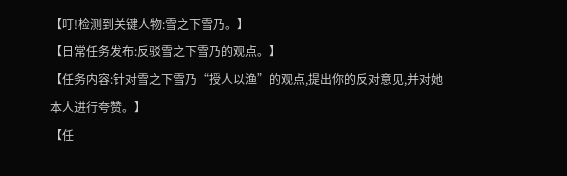【叮!检测到关键人物:雪之下雪乃。】
【日常任务发布:反驳雪之下雪乃的观点。】
【任务内容:针对雪之下雪乃“授人以渔”的观点,提出你的反对意见,并对她本人进行夸赞。】
【任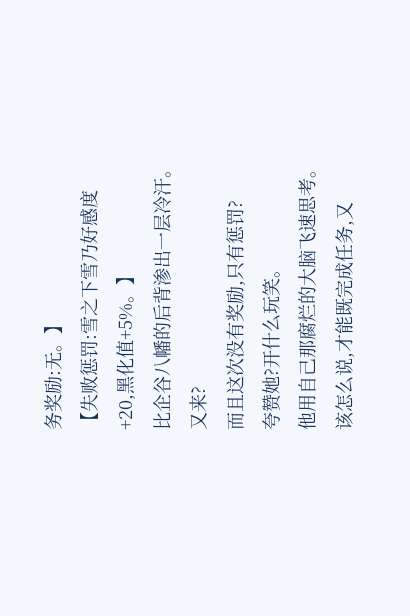务奖励:无。】
【失败惩罚:雪之下雪乃好感度+20,黑化值+5%。】
比企谷八幡的后背渗出一层冷汗。
又来?
而且这次没有奖励,只有惩罚?
夸赞她?开什么玩笑。
他用自己那腐烂的大脑飞速思考。
该怎么说,才能既完成任务,又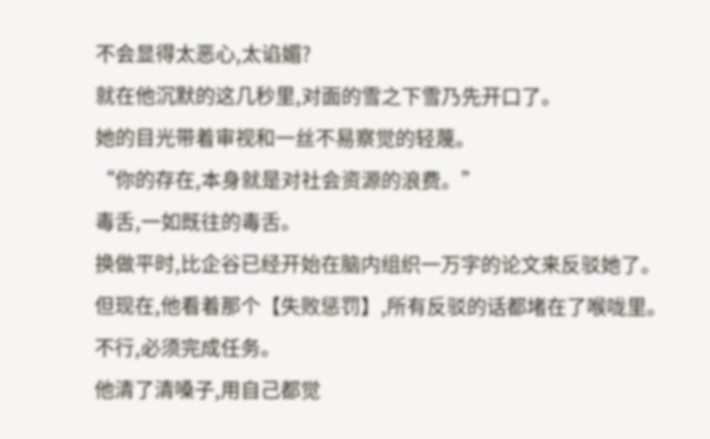不会显得太恶心,太谄媚?
就在他沉默的这几秒里,对面的雪之下雪乃先开口了。
她的目光带着审视和一丝不易察觉的轻蔑。
“你的存在,本身就是对社会资源的浪费。”
毒舌,一如既往的毒舌。
换做平时,比企谷已经开始在脑内组织一万字的论文来反驳她了。
但现在,他看着那个【失败惩罚】,所有反驳的话都堵在了喉咙里。
不行,必须完成任务。
他清了清嗓子,用自己都觉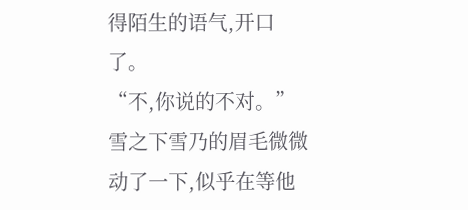得陌生的语气,开口了。
“不,你说的不对。”
雪之下雪乃的眉毛微微动了一下,似乎在等他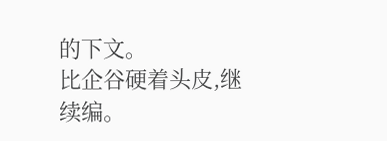的下文。
比企谷硬着头皮,继续编。